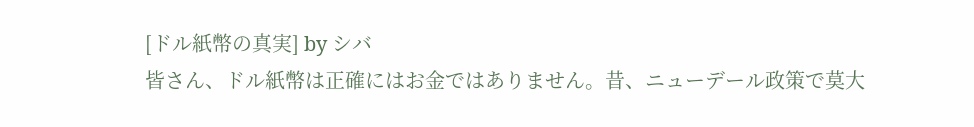[ドル紙幣の真実] by シバ
皆さん、ドル紙幣は正確にはお金ではありません。昔、ニューデール政策で莫大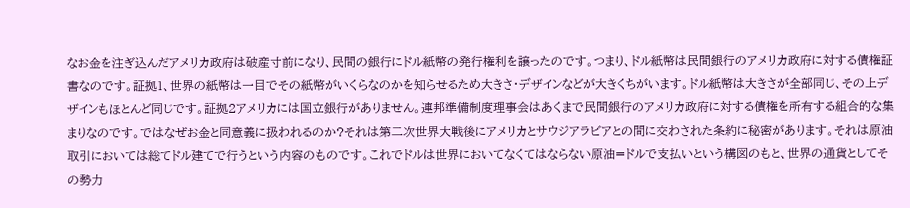なお金を注ぎ込んだアメリカ政府は破産寸前になり、民間の銀行にドル紙幣の発行権利を譲ったのです。つまり、ドル紙幣は民間銀行のアメリカ政府に対する債権証書なのです。証拠1、世界の紙幣は一目でその紙幣がいくらなのかを知らせるため大きさ・デザインなどが大きくちがいます。ドル紙幣は大きさが全部同じ、その上デザインもほとんど同じです。証拠2アメリカには国立銀行がありません。連邦準備制度理事会はあくまで民間銀行のアメリカ政府に対する債権を所有する組合的な集まりなのです。ではなぜお金と同意義に扱われるのか?それは第二次世界大戦後にアメリカとサウジアラビアとの間に交わされた条約に秘密があります。それは原油取引においては総てドル建てで行うという内容のものです。これでドルは世界においてなくてはならない原油=ドルで支払いという構図のもと、世界の通貨としてその勢力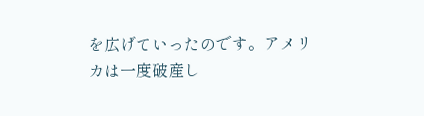を広げていったのです。アメリカは一度破産し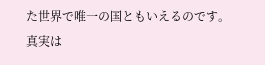た世界で唯一の国ともいえるのです。真実は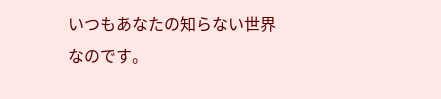いつもあなたの知らない世界なのです。